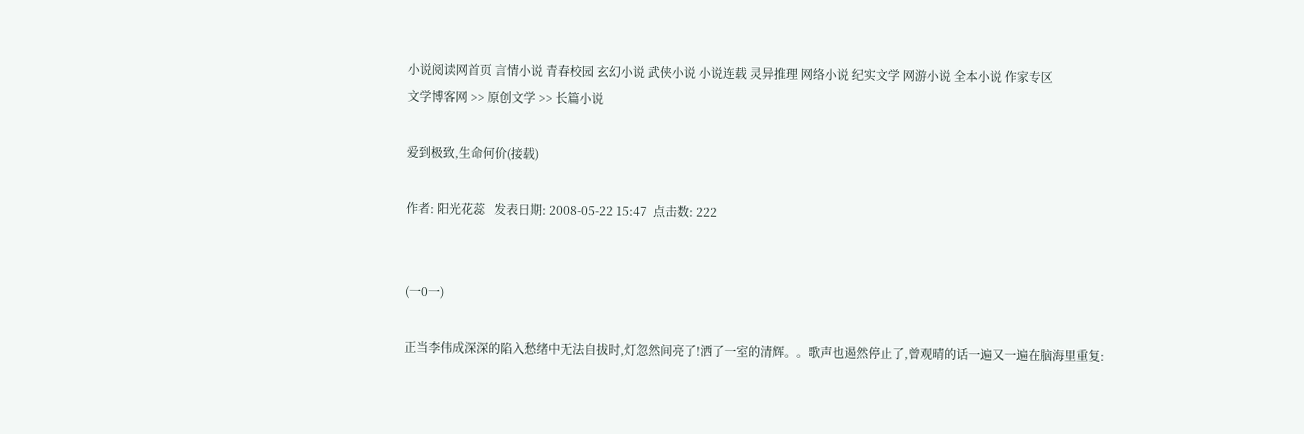小说阅读网首页 言情小说 青春校园 玄幻小说 武侠小说 小说连载 灵异推理 网络小说 纪实文学 网游小说 全本小说 作家专区
文学博客网 >> 原创文学 >> 长篇小说

爱到极致,生命何价(接载)

作者: 阳光花蕊   发表日期: 2008-05-22 15:47  点击数: 222


(一0一)

正当李伟成深深的陷入愁绪中无法自拔时,灯忽然间亮了!洒了一室的清辉。。歌声也遏然停止了,曾观晴的话一遍又一遍在脑海里重复: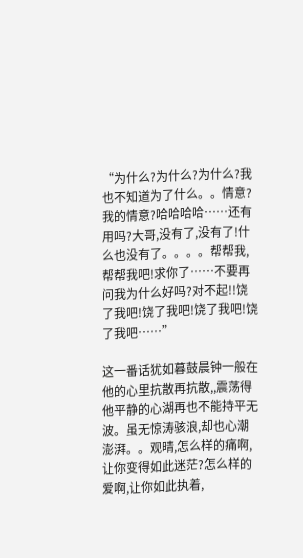“为什么?为什么?为什么?我也不知道为了什么。。情意?我的情意?哈哈哈哈……还有用吗?大哥,没有了,没有了!什么也没有了。。。。帮帮我,帮帮我吧!求你了……不要再问我为什么好吗?对不起!!饶了我吧!饶了我吧!饶了我吧!饶了我吧……”

这一番话犹如暮鼓晨钟一般在他的心里抗散再抗散,,震荡得他平静的心湖再也不能持平无波。虽无惊涛骇浪,却也心潮澎湃。。观晴,怎么样的痛啊,让你变得如此迷茫?怎么样的爱啊,让你如此执着,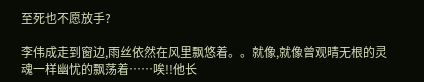至死也不愿放手?

李伟成走到窗边,雨丝依然在风里飘悠着。。就像,就像曾观晴无根的灵魂一样幽忧的飘荡着……唉!!他长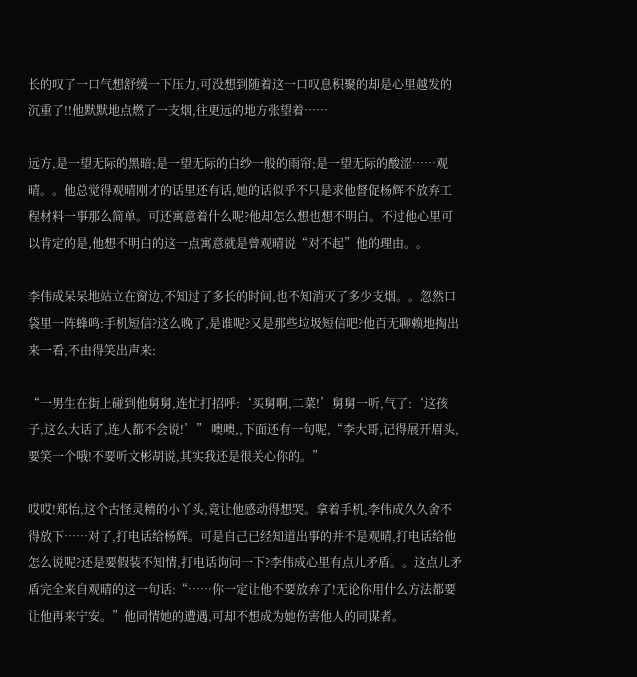长的叹了一口气想舒缓一下压力,可没想到随着这一口叹息积聚的却是心里越发的沉重了!!他默默地点燃了一支烟,往更远的地方张望着……

远方,是一望无际的黑暗;是一望无际的白纱一般的雨帘;是一望无际的酸涩……观晴。。他总觉得观晴刚才的话里还有话,她的话似乎不只是求他督促杨辉不放弃工程材料一事那么简单。可还寓意着什么呢?他却怎么想也想不明白。不过他心里可以肯定的是,他想不明白的这一点寓意就是曾观晴说“对不起”他的理由。。

李伟成呆呆地站立在窗边,不知过了多长的时间,也不知消灭了多少支烟。。忽然口袋里一阵蜂鸣:手机短信?这么晚了,是谁呢?又是那些垃圾短信吧?他百无聊赖地掏出来一看,不由得笑出声来:

“一男生在街上碰到他舅舅,连忙打招呼:‘买舅啊,二菜!’舅舅一听,气了:‘这孩子,这么大话了,连人都不会说!’” 噢噢,,下面还有一句呢,“李大哥,记得展开眉头,要笑一个哦!不要听文彬胡说,其实我还是很关心你的。”

哎哎!郑怡,这个古怪灵精的小丫头,竟让他感动得想哭。拿着手机,李伟成久久舍不得放下……对了,打电话给杨辉。可是自己已经知道出事的并不是观晴,打电话给他怎么说呢?还是要假装不知情,打电话询问一下?李伟成心里有点儿矛盾。。这点儿矛盾完全来自观晴的这一句话:“……你一定让他不要放弃了!无论你用什么方法都要让他再来宁安。”他同情她的遭遇,可却不想成为她伤害他人的同谋者。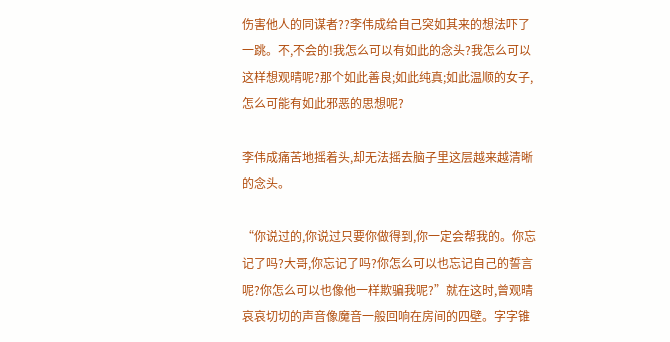伤害他人的同谋者??李伟成给自己突如其来的想法吓了一跳。不,不会的!我怎么可以有如此的念头?我怎么可以这样想观晴呢?那个如此善良;如此纯真;如此温顺的女子,怎么可能有如此邪恶的思想呢?

李伟成痛苦地摇着头,却无法摇去脑子里这层越来越清晰的念头。

“你说过的,你说过只要你做得到,你一定会帮我的。你忘记了吗?大哥,你忘记了吗?你怎么可以也忘记自己的誓言呢?你怎么可以也像他一样欺骗我呢?”就在这时,曾观晴哀哀切切的声音像魔音一般回响在房间的四壁。字字锥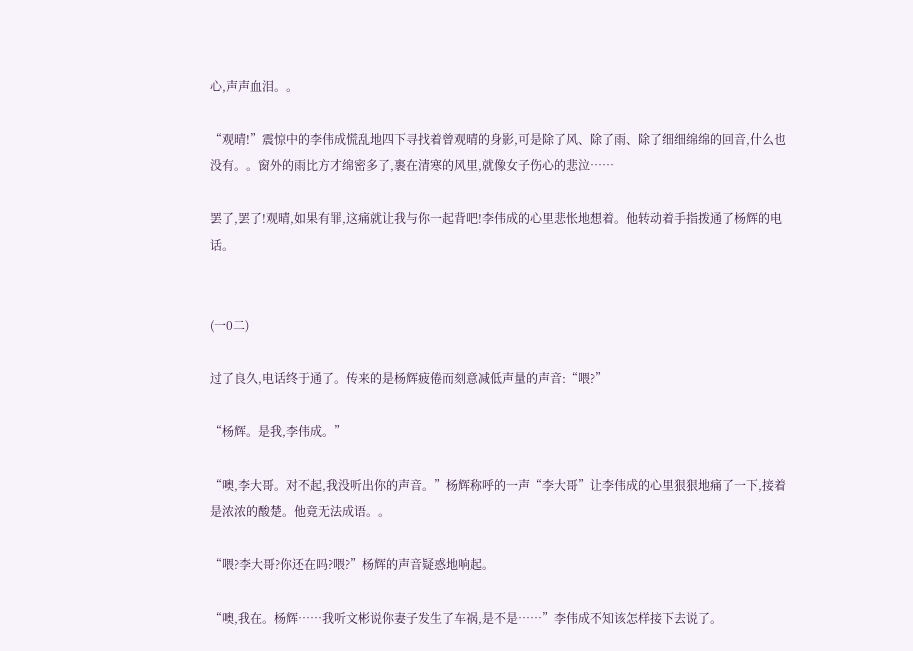心,声声血泪。。

“观晴!”震惊中的李伟成慌乱地四下寻找着曾观晴的身影,可是除了风、除了雨、除了细细绵绵的回音,什么也没有。。窗外的雨比方才绵密多了,裹在清寒的风里,就像女子伤心的悲泣……

罢了,罢了!观晴,如果有罪,这痛就让我与你一起背吧!李伟成的心里悲怅地想着。他转动着手指拨通了杨辉的电话。


(一0二)

过了良久,电话终于通了。传来的是杨辉疲倦而刻意减低声量的声音:“喂?”

“杨辉。是我,李伟成。”

“噢,李大哥。对不起,我没听出你的声音。”杨辉称呼的一声“李大哥”让李伟成的心里狠狠地痛了一下,接着是浓浓的酸楚。他竟无法成语。。

“喂?李大哥?你还在吗?喂?”杨辉的声音疑惑地响起。

“噢,我在。杨辉……我听文彬说你妻子发生了车祸,是不是……”李伟成不知该怎样接下去说了。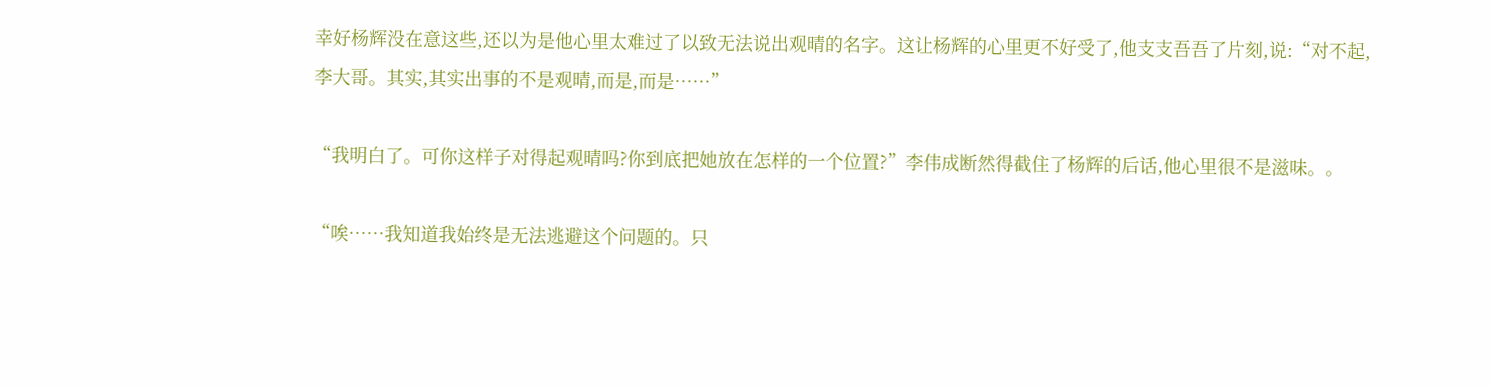幸好杨辉没在意这些,还以为是他心里太难过了以致无法说出观晴的名字。这让杨辉的心里更不好受了,他支支吾吾了片刻,说:“对不起,李大哥。其实,其实出事的不是观晴,而是,而是……”

“我明白了。可你这样子对得起观晴吗?你到底把她放在怎样的一个位置?”李伟成断然得截住了杨辉的后话,他心里很不是滋味。。

“唉……我知道我始终是无法逃避这个问题的。只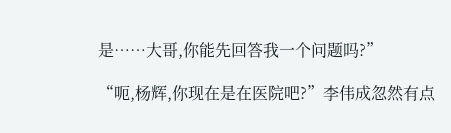是……大哥,你能先回答我一个问题吗?”

“呃,杨辉,你现在是在医院吧?”李伟成忽然有点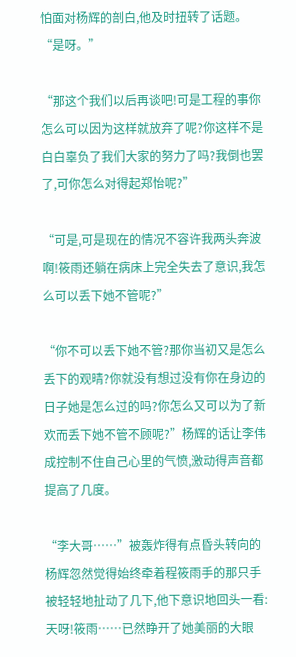怕面对杨辉的剖白,他及时扭转了话题。
“是呀。”

“那这个我们以后再谈吧!可是工程的事你怎么可以因为这样就放弃了呢?你这样不是白白辜负了我们大家的努力了吗?我倒也罢了,可你怎么对得起郑怡呢?”

“可是,可是现在的情况不容许我两头奔波啊!筱雨还躺在病床上完全失去了意识,我怎么可以丢下她不管呢?”

“你不可以丢下她不管?那你当初又是怎么丢下的观晴?你就没有想过没有你在身边的日子她是怎么过的吗?你怎么又可以为了新欢而丢下她不管不顾呢?”杨辉的话让李伟成控制不住自己心里的气愤,激动得声音都提高了几度。

“李大哥……”被轰炸得有点昏头转向的杨辉忽然觉得始终牵着程筱雨手的那只手被轻轻地扯动了几下,他下意识地回头一看:天呀!筱雨……已然睁开了她美丽的大眼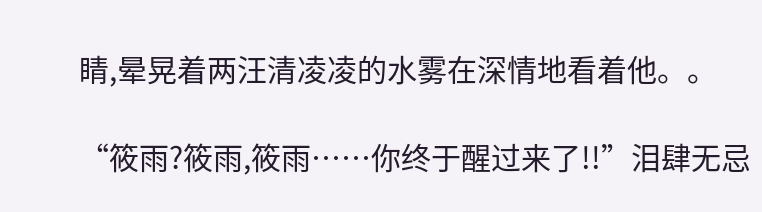睛,晕晃着两汪清凌凌的水雾在深情地看着他。。

“筱雨?筱雨,筱雨……你终于醒过来了!!”泪肆无忌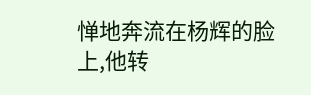惮地奔流在杨辉的脸上,他转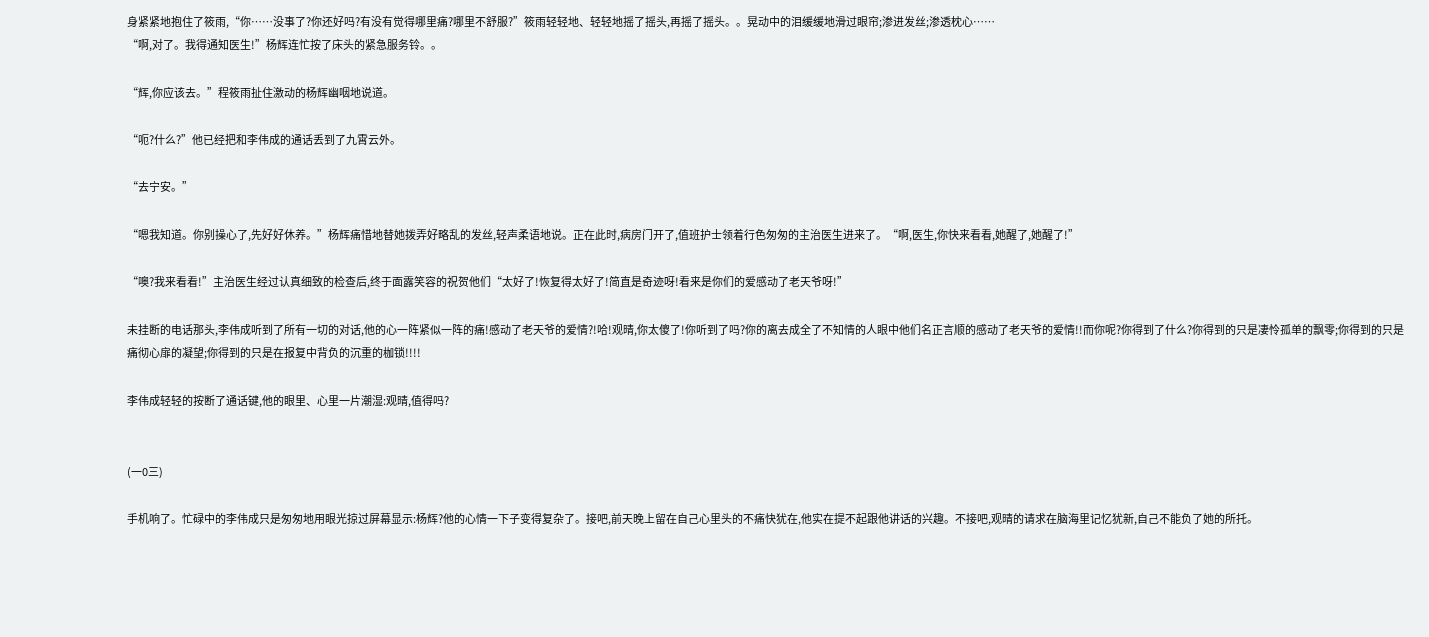身紧紧地抱住了筱雨,“你……没事了?你还好吗?有没有觉得哪里痛?哪里不舒服?”筱雨轻轻地、轻轻地摇了摇头,再摇了摇头。。晃动中的泪缓缓地滑过眼帘;渗进发丝;渗透枕心……
“啊,对了。我得通知医生!”杨辉连忙按了床头的紧急服务铃。。

“辉,你应该去。”程筱雨扯住激动的杨辉幽咽地说道。

“呃?什么?”他已经把和李伟成的通话丢到了九霄云外。

“去宁安。”

“嗯我知道。你别操心了,先好好休养。”杨辉痛惜地替她拨弄好略乱的发丝,轻声柔语地说。正在此时,病房门开了,值班护士领着行色匆匆的主治医生进来了。“啊,医生,你快来看看,她醒了,她醒了!”

“噢?我来看看!”主治医生经过认真细致的检查后,终于面露笑容的祝贺他们“太好了!恢复得太好了!简直是奇迹呀!看来是你们的爱感动了老天爷呀!”

未挂断的电话那头,李伟成听到了所有一切的对话,他的心一阵紧似一阵的痛!感动了老天爷的爱情?!哈!观晴,你太傻了!你听到了吗?你的离去成全了不知情的人眼中他们名正言顺的感动了老天爷的爱情!!而你呢?你得到了什么?你得到的只是凄怜孤单的飘零;你得到的只是痛彻心扉的凝望;你得到的只是在报复中背负的沉重的枷锁!!!!

李伟成轻轻的按断了通话键,他的眼里、心里一片潮湿:观晴,值得吗?


(一0三)

手机响了。忙碌中的李伟成只是匆匆地用眼光掠过屏幕显示:杨辉?他的心情一下子变得复杂了。接吧,前天晚上留在自己心里头的不痛快犹在,他实在提不起跟他讲话的兴趣。不接吧,观晴的请求在脑海里记忆犹新,自己不能负了她的所托。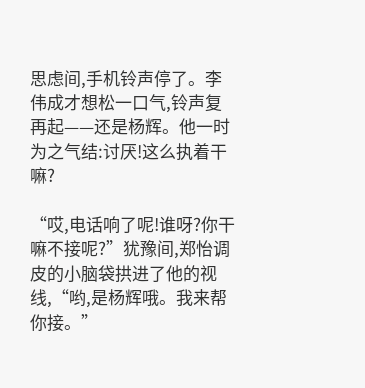思虑间,手机铃声停了。李伟成才想松一口气,铃声复再起——还是杨辉。他一时为之气结:讨厌!这么执着干嘛?

“哎,电话响了呢!谁呀?你干嘛不接呢?”犹豫间,郑怡调皮的小脑袋拱进了他的视线,“哟,是杨辉哦。我来帮你接。”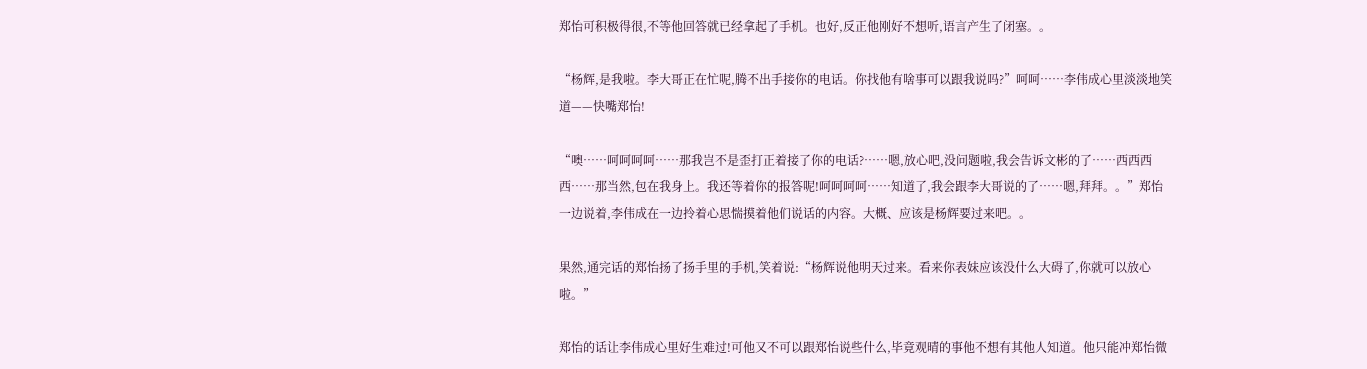郑怡可积极得很,不等他回答就已经拿起了手机。也好,反正他刚好不想听,语言产生了闭塞。。

“杨辉,是我啦。李大哥正在忙呢,腾不出手接你的电话。你找他有啥事可以跟我说吗?”呵呵……李伟成心里淡淡地笑道——快嘴郑怡!

“噢……呵呵呵呵……那我岂不是歪打正着接了你的电话?……嗯,放心吧,没问题啦,我会告诉文彬的了……西西西西……那当然,包在我身上。我还等着你的报答呢!呵呵呵呵……知道了,我会跟李大哥说的了……嗯,拜拜。。”郑怡一边说着,李伟成在一边拎着心思惴摸着他们说话的内容。大概、应该是杨辉要过来吧。。

果然,通完话的郑怡扬了扬手里的手机,笑着说:“杨辉说他明天过来。看来你表妹应该没什么大碍了,你就可以放心啦。”

郑怡的话让李伟成心里好生难过!可他又不可以跟郑怡说些什么,毕竟观晴的事他不想有其他人知道。他只能冲郑怡微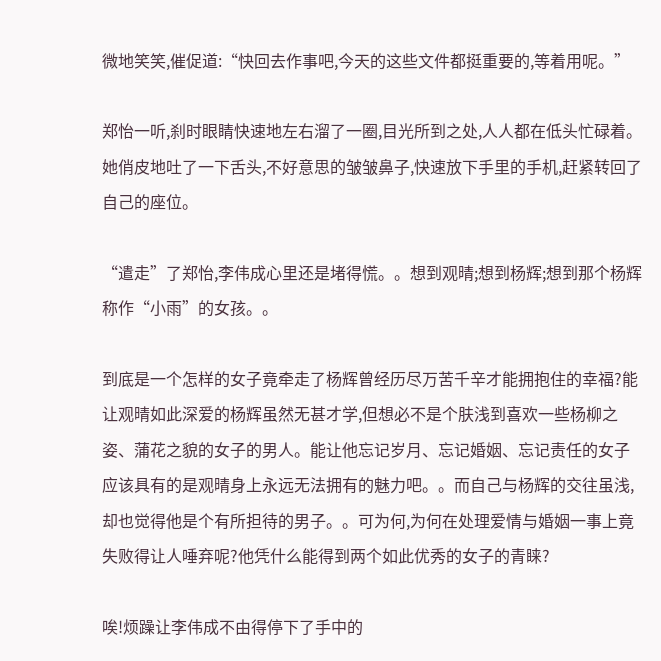微地笑笑,催促道:“快回去作事吧,今天的这些文件都挺重要的,等着用呢。”

郑怡一听,刹时眼睛快速地左右溜了一圈,目光所到之处,人人都在低头忙碌着。她俏皮地吐了一下舌头,不好意思的皱皱鼻子,快速放下手里的手机,赶紧转回了自己的座位。

“遣走”了郑怡,李伟成心里还是堵得慌。。想到观晴;想到杨辉;想到那个杨辉称作“小雨”的女孩。。

到底是一个怎样的女子竟牵走了杨辉曾经历尽万苦千辛才能拥抱住的幸福?能让观晴如此深爱的杨辉虽然无甚才学,但想必不是个肤浅到喜欢一些杨柳之姿、蒲花之貌的女子的男人。能让他忘记岁月、忘记婚姻、忘记责任的女子应该具有的是观晴身上永远无法拥有的魅力吧。。而自己与杨辉的交往虽浅,却也觉得他是个有所担待的男子。。可为何,为何在处理爱情与婚姻一事上竟失败得让人唾弃呢?他凭什么能得到两个如此优秀的女子的青睐?

唉!烦躁让李伟成不由得停下了手中的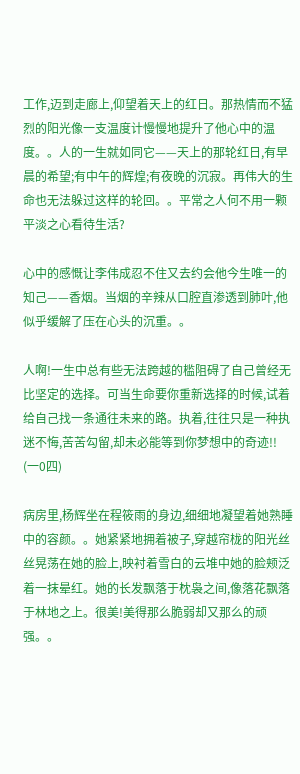工作,迈到走廊上,仰望着天上的红日。那热情而不猛烈的阳光像一支温度计慢慢地提升了他心中的温度。。人的一生就如同它——天上的那轮红日,有早晨的希望;有中午的辉煌;有夜晚的沉寂。再伟大的生命也无法躲过这样的轮回。。平常之人何不用一颗平淡之心看待生活?

心中的感慨让李伟成忍不住又去约会他今生唯一的知己——香烟。当烟的辛辣从口腔直渗透到肺叶,他似乎缓解了压在心头的沉重。。

人啊!一生中总有些无法跨越的槛阻碍了自己曾经无比坚定的选择。可当生命要你重新选择的时候,试着给自己找一条通往未来的路。执着,往往只是一种执迷不悔,苦苦勾留,却未必能等到你梦想中的奇迹!!
(一0四)

病房里,杨辉坐在程筱雨的身边,细细地凝望着她熟睡中的容颜。。她紧紧地拥着被子,穿越帘栊的阳光丝丝晃荡在她的脸上,映衬着雪白的云堆中她的脸颊泛着一抹晕红。她的长发飘落于枕袅之间,像落花飘落于林地之上。很美!美得那么脆弱却又那么的顽强。。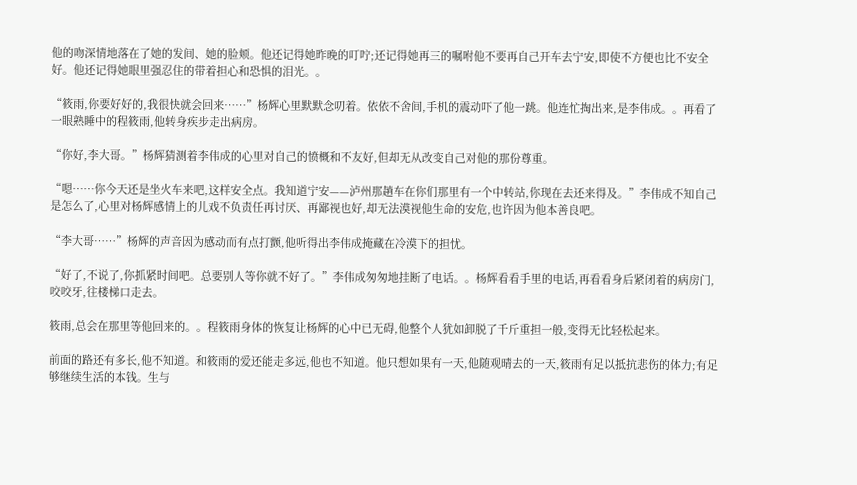他的吻深情地落在了她的发间、她的脸颊。他还记得她昨晚的叮咛;还记得她再三的嘱咐他不要再自己开车去宁安,即使不方便也比不安全好。他还记得她眼里强忍住的带着担心和恐惧的泪光。。

“筱雨,你要好好的,我很快就会回来……”杨辉心里默默念叨着。依依不舍间,手机的震动吓了他一跳。他连忙掏出来,是李伟成。。再看了一眼熟睡中的程筱雨,他转身疾步走出病房。

“你好,李大哥。”杨辉猜测着李伟成的心里对自己的愤概和不友好,但却无从改变自己对他的那份尊重。

“嗯……你今天还是坐火车来吧,这样安全点。我知道宁安——泸州那趟车在你们那里有一个中转站,你现在去还来得及。”李伟成不知自己是怎么了,心里对杨辉感情上的儿戏不负责任再讨厌、再鄙视也好,却无法漠视他生命的安危,也许因为他本善良吧。

“李大哥……”杨辉的声音因为感动而有点打颤,他听得出李伟成掩藏在冷漠下的担忧。

“好了,不说了,你抓紧时间吧。总要别人等你就不好了。”李伟成匆匆地挂断了电话。。杨辉看看手里的电话,再看看身后紧闭着的病房门,咬咬牙,往楼梯口走去。

筱雨,总会在那里等他回来的。。程筱雨身体的恢复让杨辉的心中已无碍,他整个人犹如卸脱了千斤重担一般,变得无比轻松起来。

前面的路还有多长,他不知道。和筱雨的爱还能走多远,他也不知道。他只想如果有一天,他随观晴去的一天,筱雨有足以抵抗悲伤的体力;有足够继续生活的本钱。生与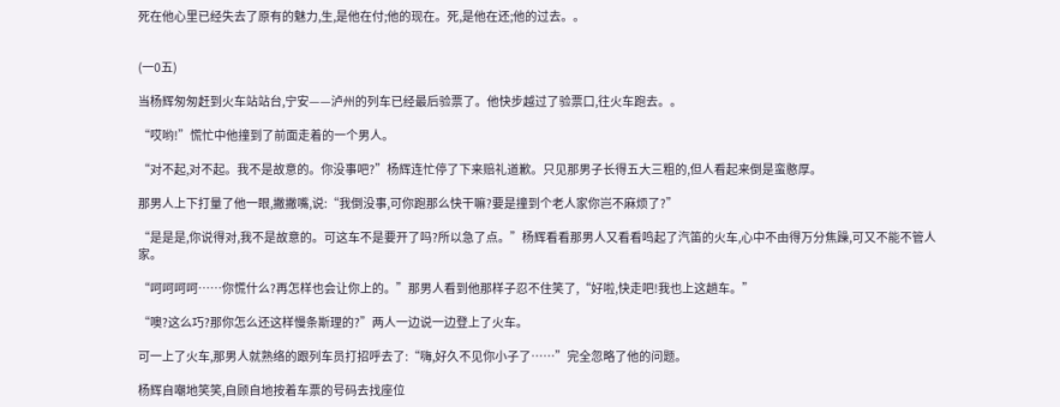死在他心里已经失去了原有的魅力,生,是他在付;他的现在。死,是他在还;他的过去。。


(一0五)

当杨辉匆匆赶到火车站站台,宁安——泸州的列车已经最后验票了。他快步越过了验票口,往火车跑去。。

“哎哟!”慌忙中他撞到了前面走着的一个男人。

“对不起,对不起。我不是故意的。你没事吧?”杨辉连忙停了下来赔礼道歉。只见那男子长得五大三粗的,但人看起来倒是蛮憨厚。

那男人上下打量了他一眼,撇撇嘴,说:“我倒没事,可你跑那么快干嘛?要是撞到个老人家你岂不麻烦了?”

“是是是,你说得对,我不是故意的。可这车不是要开了吗?所以急了点。”杨辉看看那男人又看看鸣起了汽笛的火车,心中不由得万分焦躁,可又不能不管人家。

“呵呵呵呵……你慌什么?再怎样也会让你上的。”那男人看到他那样子忍不住笑了,“好啦,快走吧!我也上这趟车。”

“噢?这么巧?那你怎么还这样慢条斯理的?”两人一边说一边登上了火车。

可一上了火车,那男人就熟络的跟列车员打招呼去了:“嗨,好久不见你小子了……”完全忽略了他的问题。

杨辉自嘲地笑笑,自顾自地按着车票的号码去找座位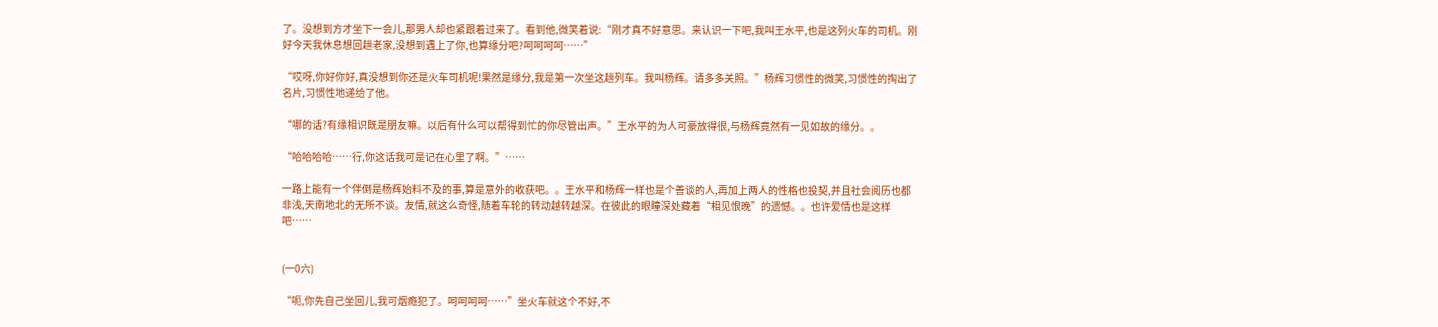了。没想到方才坐下一会儿,那男人却也紧跟着过来了。看到他,微笑着说:“刚才真不好意思。来认识一下吧,我叫王水平,也是这列火车的司机。刚好今天我休息想回趟老家,没想到遇上了你,也算缘分吧?呵呵呵呵……”

“哎呀,你好你好,真没想到你还是火车司机呢!果然是缘分,我是第一次坐这趟列车。我叫杨辉。请多多关照。”杨辉习惯性的微笑,习惯性的掏出了名片,习惯性地递给了他。

“哪的话?有缘相识既是朋友嘛。以后有什么可以帮得到忙的你尽管出声。”王水平的为人可豪放得很,与杨辉竟然有一见如故的缘分。。

“哈哈哈哈……行,你这话我可是记在心里了啊。”……

一路上能有一个伴倒是杨辉始料不及的事,算是意外的收获吧。。王水平和杨辉一样也是个善谈的人,再加上两人的性格也投契,并且社会阅历也都非浅,天南地北的无所不谈。友情,就这么奇怪,随着车轮的转动越转越深。在彼此的眼瞳深处藏着“相见恨晚”的遗憾。。也许爱情也是这样吧……


(一0六)

“呃,你先自己坐回儿,我可烟瘾犯了。呵呵呵呵……”坐火车就这个不好,不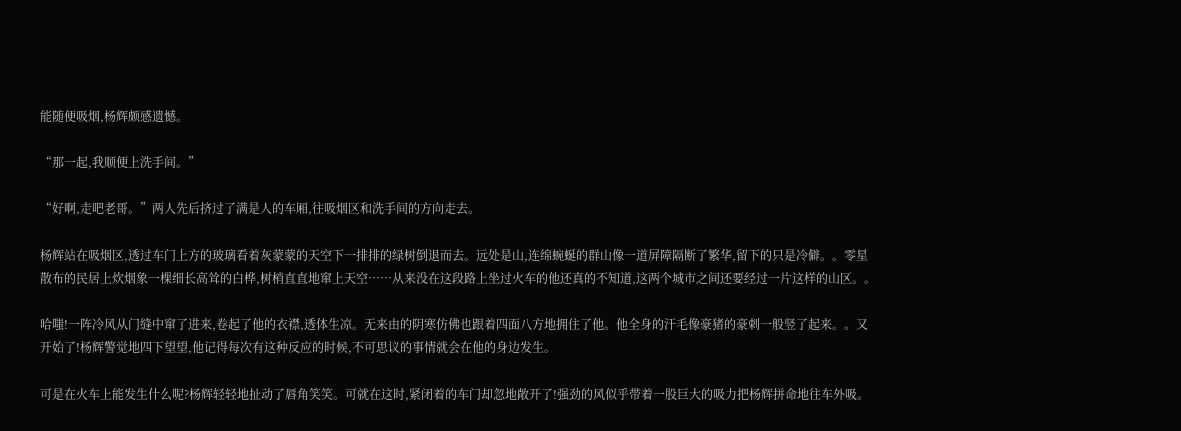能随便吸烟,杨辉颇感遗憾。

“那一起,我顺便上洗手间。”

“好啊,走吧老哥。”两人先后挤过了满是人的车厢,往吸烟区和洗手间的方向走去。

杨辉站在吸烟区,透过车门上方的玻璃看着灰蒙蒙的天空下一排排的绿树倒退而去。远处是山,连绵蜿蜒的群山像一道屏障隔断了繁华,留下的只是冷僻。。零星散布的民居上炊烟象一棵细长高耸的白桦,树梢直直地窜上天空……从来没在这段路上坐过火车的他还真的不知道,这两个城市之间还要经过一片这样的山区。。

哈嗤!一阵冷风从门缝中窜了进来,卷起了他的衣襟,透体生凉。无来由的阴寒仿佛也跟着四面八方地拥住了他。他全身的汗毛像豪猪的豪刺一般竖了起来。。又开始了!杨辉警觉地四下望望,他记得每次有这种反应的时候,不可思议的事情就会在他的身边发生。

可是在火车上能发生什么呢?杨辉轻轻地扯动了唇角笑笑。可就在这时,紧闭着的车门却忽地敞开了!强劲的风似乎带着一股巨大的吸力把杨辉拼命地往车外吸。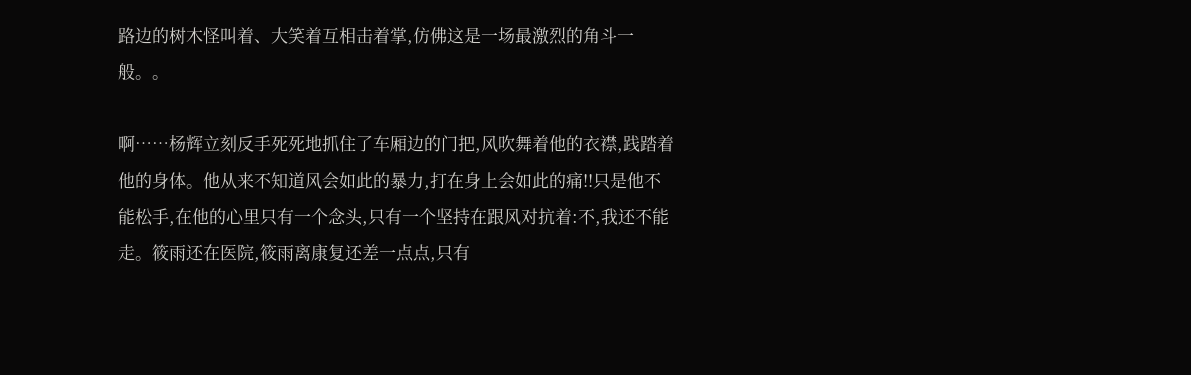路边的树木怪叫着、大笑着互相击着掌,仿佛这是一场最激烈的角斗一般。。

啊……杨辉立刻反手死死地抓住了车厢边的门把,风吹舞着他的衣襟,践踏着他的身体。他从来不知道风会如此的暴力,打在身上会如此的痛!!只是他不能松手,在他的心里只有一个念头,只有一个坚持在跟风对抗着:不,我还不能走。筱雨还在医院,筱雨离康复还差一点点,只有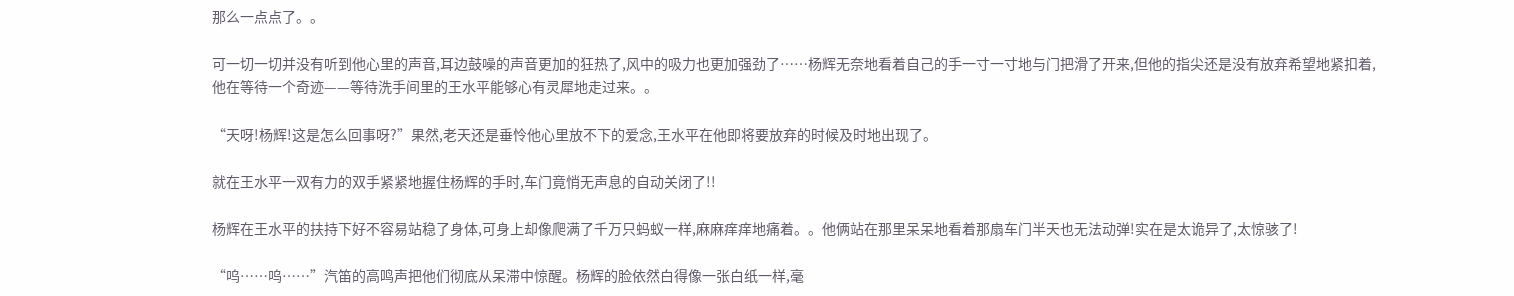那么一点点了。。

可一切一切并没有听到他心里的声音,耳边鼓噪的声音更加的狂热了,风中的吸力也更加强劲了……杨辉无奈地看着自己的手一寸一寸地与门把滑了开来,但他的指尖还是没有放弃希望地紧扣着,他在等待一个奇迹——等待洗手间里的王水平能够心有灵犀地走过来。。

“天呀!杨辉!这是怎么回事呀?”果然,老天还是垂怜他心里放不下的爱念,王水平在他即将要放弃的时候及时地出现了。

就在王水平一双有力的双手紧紧地握住杨辉的手时,车门竟悄无声息的自动关闭了!!

杨辉在王水平的扶持下好不容易站稳了身体,可身上却像爬满了千万只蚂蚁一样,麻麻痒痒地痛着。。他俩站在那里呆呆地看着那扇车门半天也无法动弹!实在是太诡异了,太惊骇了!

“呜……呜……”汽笛的高鸣声把他们彻底从呆滞中惊醒。杨辉的脸依然白得像一张白纸一样,毫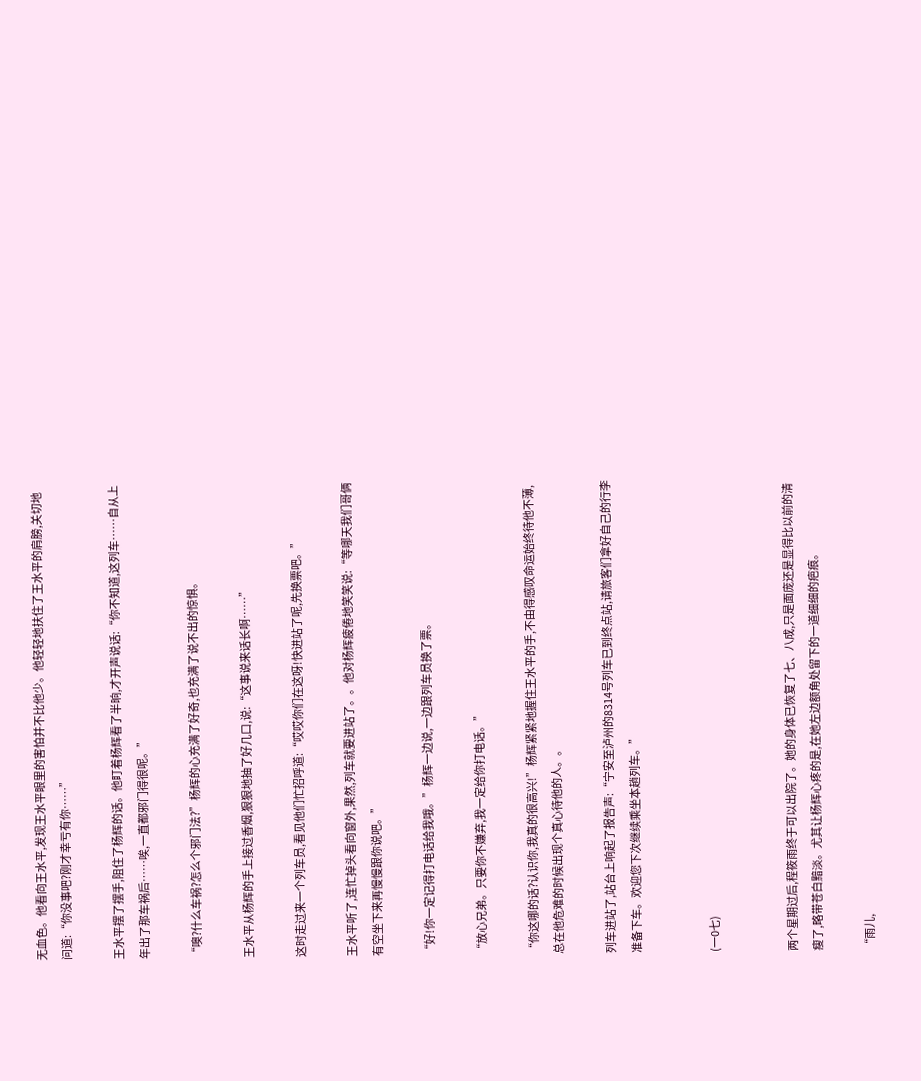无血色。他看向王水平,发现王水平眼里的害怕并不比他少。他轻轻地扶住了王水平的肩膀,关切地问道:“你没事吧?刚才幸亏有你……”

王水平摆了摆手,阻住了杨辉的话。他盯着杨辉看了半晌,才开声说话:“你不知道,这列车……自从上年出了那车祸后……唉,一直都邪门得很呢。”

“噢?什么车祸?怎么个邪门法?”杨辉的心充满了好奇,也充满了说不出的惊惧。

王水平从杨辉的手上接过香烟,狠狠地抽了好几口,说:“这事说来话长啊……”

这时走过来一个列车员,看见他们忙招呼道:“哎哎你们在这呀!快进站了呢,先换票吧。”

王水平听了,连忙掉头看向窗外,果然,列车就要进站了。。他对杨辉疲倦地笑笑说:“等哪天我们哥俩有空坐下来再慢慢跟你说吧。”

“好!你一定记得打电话给我哦。”杨辉一边说,一边跟列车员换了票。

“放心兄弟。只要你不嫌弃,我一定给你打电话。”

“你这哪的话?认识你,我真的很高兴!”杨辉紧紧地握住王水平的手,不由得感叹命运始终待他不薄,总在他危难的时候出现个真心待他的人。。

列车进站了,站台上响起了报告声:“宁安至泸州的8314号列车已到终点站,请旅客们拿好自己的行李准备下车。欢迎您下次继续乘坐本趟列车。”


(一0七)


两个星期过后,程筱雨终于可以出院了。她的身体已恢复了七、八成,只是面庞还是显得比以前的清瘦了,略带苍白黯淡。尤其让杨辉心疼的是,在她左边额角处留下的一道细细的疤痕。

“雨儿,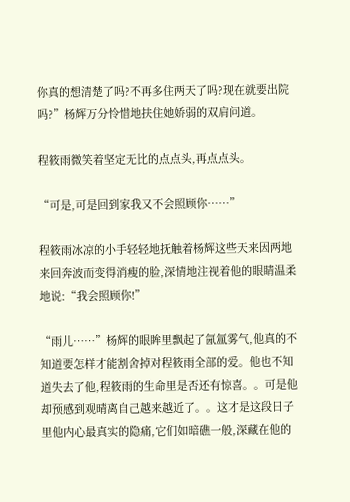你真的想清楚了吗?不再多住两天了吗?现在就要出院吗?”杨辉万分怜惜地扶住她娇弱的双肩问道。

程筱雨微笑着坚定无比的点点头,再点点头。

“可是,可是回到家我又不会照顾你……”

程筱雨冰凉的小手轻轻地抚触着杨辉这些天来因两地来回奔波而变得消瘦的脸,深情地注视着他的眼睛温柔地说:“我会照顾你!”

“雨儿……”杨辉的眼眸里飘起了氤氲雾气,他真的不知道要怎样才能割舍掉对程筱雨全部的爱。他也不知道失去了他,程筱雨的生命里是否还有惊喜。。可是他却预感到观晴离自己越来越近了。。这才是这段日子里他内心最真实的隐痛,它们如暗礁一般,深藏在他的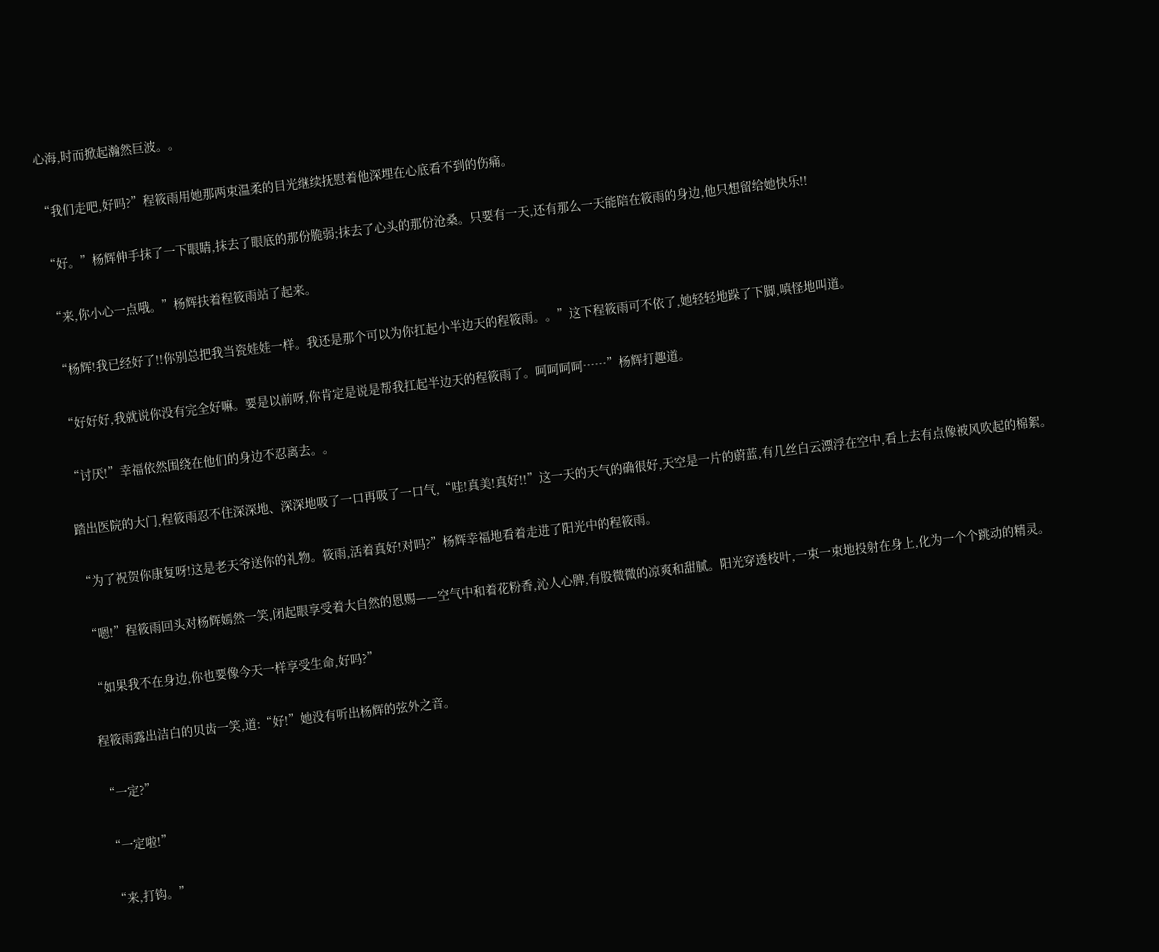心海,时而掀起瀚然巨波。。

“我们走吧,好吗?”程筱雨用她那两束温柔的目光继续抚慰着他深埋在心底看不到的伤痛。

“好。”杨辉伸手抹了一下眼睛,抹去了眼底的那份脆弱;抹去了心头的那份沧桑。只要有一天,还有那么一天能陪在筱雨的身边,他只想留给她快乐!!

“来,你小心一点哦。”杨辉扶着程筱雨站了起来。

“杨辉!我已经好了!!你别总把我当瓷娃娃一样。我还是那个可以为你扛起小半边天的程筱雨。。”这下程筱雨可不依了,她轻轻地跺了下脚,嗔怪地叫道。

“好好好,我就说你没有完全好嘛。要是以前呀,你肯定是说是帮我扛起半边天的程筱雨了。呵呵呵呵……”杨辉打趣道。

“讨厌!”幸福依然围绕在他们的身边不忍离去。。

踏出医院的大门,程筱雨忍不住深深地、深深地吸了一口再吸了一口气,“哇!真美!真好!!”这一天的天气的确很好,天空是一片的蔚蓝,有几丝白云漂浮在空中,看上去有点像被风吹起的棉絮。

“为了祝贺你康复呀!这是老天爷送你的礼物。筱雨,活着真好!对吗?”杨辉幸福地看着走进了阳光中的程筱雨。

“嗯!”程筱雨回头对杨辉嫣然一笑,闭起眼享受着大自然的恩赐——空气中和着花粉香,沁人心脾,有股微微的凉爽和甜腻。阳光穿透枝叶,一束一束地投射在身上,化为一个个跳动的精灵。

“如果我不在身边,你也要像今天一样享受生命,好吗?”

程筱雨露出洁白的贝齿一笑,道:“好!”她没有听出杨辉的弦外之音。

“一定?”

“一定啦!”

“来,打钩。”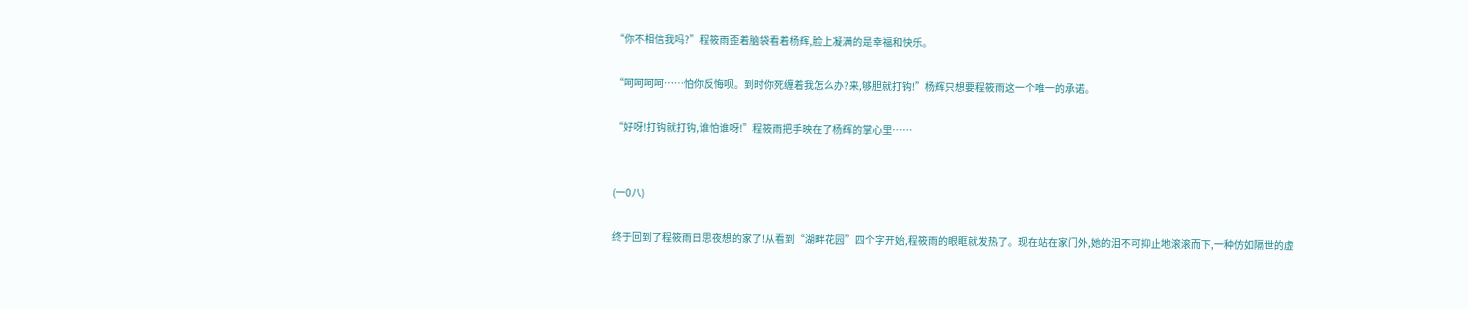“你不相信我吗?”程筱雨歪着脑袋看着杨辉,脸上凝满的是幸福和快乐。

“呵呵呵呵……怕你反悔呗。到时你死缠着我怎么办?来,够胆就打钩!”杨辉只想要程筱雨这一个唯一的承诺。

“好呀!打钩就打钩,谁怕谁呀!”程筱雨把手映在了杨辉的掌心里……


(一0八)

终于回到了程筱雨日思夜想的家了!从看到“湖畔花园”四个字开始,程筱雨的眼眶就发热了。现在站在家门外,她的泪不可抑止地滚滚而下,一种仿如隔世的虚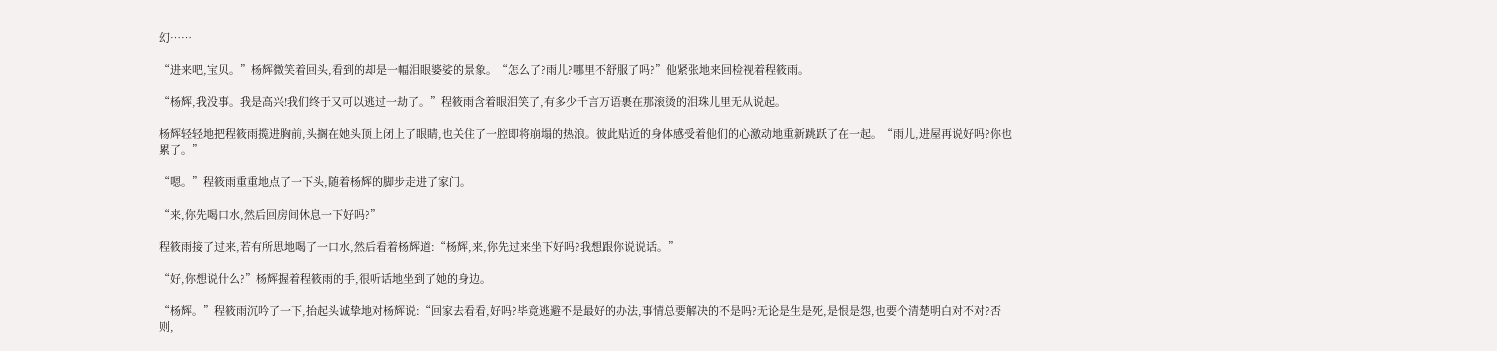幻……

“进来吧,宝贝。”杨辉微笑着回头,看到的却是一幅泪眼婆娑的景象。“怎么了?雨儿?哪里不舒服了吗?”他紧张地来回检视着程筱雨。

“杨辉,我没事。我是高兴!我们终于又可以逃过一劫了。”程筱雨含着眼泪笑了,有多少千言万语裹在那滚烫的泪珠儿里无从说起。

杨辉轻轻地把程筱雨揽进胸前,头搁在她头顶上闭上了眼睛,也关住了一腔即将崩塌的热浪。彼此贴近的身体感受着他们的心激动地重新跳跃了在一起。“雨儿,进屋再说好吗?你也累了。”

“嗯。”程筱雨重重地点了一下头,随着杨辉的脚步走进了家门。

“来,你先喝口水,然后回房间休息一下好吗?”

程筱雨接了过来,若有所思地喝了一口水,然后看着杨辉道:“杨辉,来,你先过来坐下好吗?我想跟你说说话。”

“好,你想说什么?”杨辉握着程筱雨的手,很听话地坐到了她的身边。

“杨辉。”程筱雨沉吟了一下,抬起头诚挚地对杨辉说:“回家去看看,好吗?毕竟逃避不是最好的办法,事情总要解决的不是吗?无论是生是死,是恨是怨,也要个清楚明白对不对?否则,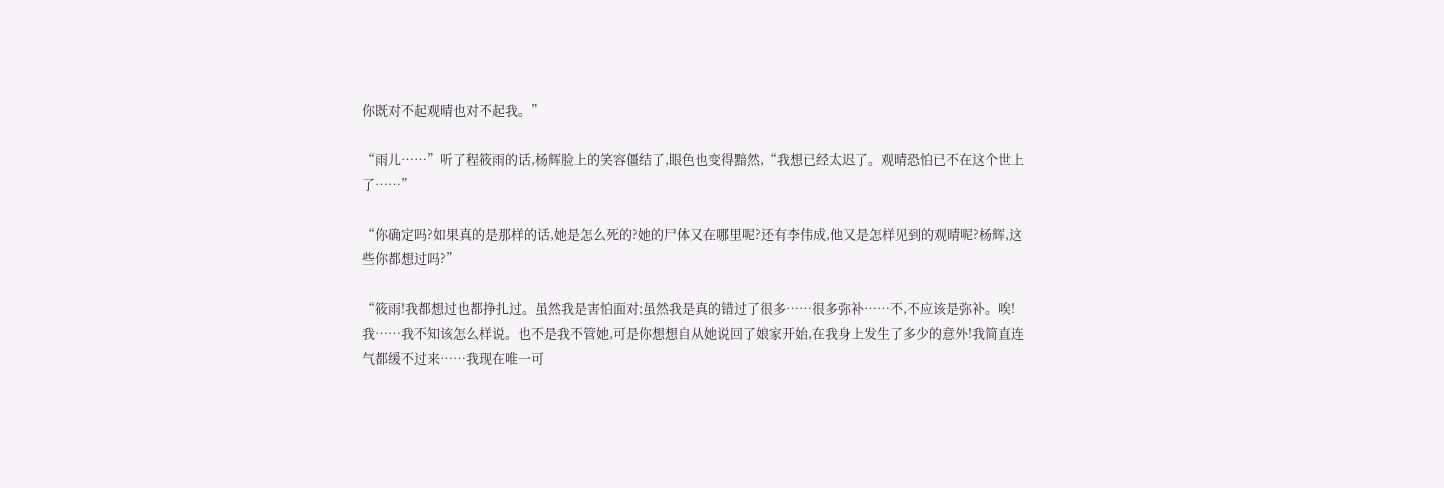你既对不起观晴也对不起我。”

“雨儿……”听了程筱雨的话,杨辉脸上的笑容僵结了,眼色也变得黯然,“我想已经太迟了。观晴恐怕已不在这个世上了……”

“你确定吗?如果真的是那样的话,她是怎么死的?她的尸体又在哪里呢?还有李伟成,他又是怎样见到的观晴呢?杨辉,这些你都想过吗?”

“筱雨!我都想过也都挣扎过。虽然我是害怕面对;虽然我是真的错过了很多……很多弥补……不,不应该是弥补。唉!我……我不知该怎么样说。也不是我不管她,可是你想想自从她说回了娘家开始,在我身上发生了多少的意外!我简直连气都缓不过来……我现在唯一可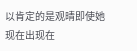以肯定的是观晴即使她现在出现在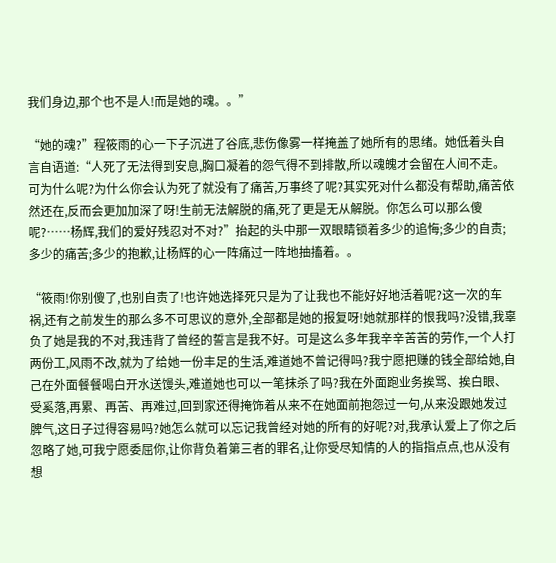我们身边,那个也不是人!而是她的魂。。”

“她的魂?”程筱雨的心一下子沉进了谷底,悲伤像雾一样掩盖了她所有的思绪。她低着头自言自语道:“人死了无法得到安息,胸口凝着的怨气得不到排散,所以魂魄才会留在人间不走。可为什么呢?为什么你会认为死了就没有了痛苦,万事终了呢?其实死对什么都没有帮助,痛苦依然还在,反而会更加加深了呀!生前无法解脱的痛,死了更是无从解脱。你怎么可以那么傻呢?……杨辉,我们的爱好残忍对不对?”抬起的头中那一双眼睛锁着多少的追悔;多少的自责;多少的痛苦;多少的抱歉,让杨辉的心一阵痛过一阵地抽搐着。。

“筱雨!你别傻了,也别自责了!也许她选择死只是为了让我也不能好好地活着呢?这一次的车祸,还有之前发生的那么多不可思议的意外,全部都是她的报复呀!她就那样的恨我吗?没错,我辜负了她是我的不对,我违背了曾经的誓言是我不好。可是这么多年我辛辛苦苦的劳作,一个人打两份工,风雨不改,就为了给她一份丰足的生活,难道她不曾记得吗?我宁愿把赚的钱全部给她,自己在外面餐餐喝白开水送馒头,难道她也可以一笔抹杀了吗?我在外面跑业务挨骂、挨白眼、受奚落,再累、再苦、再难过,回到家还得掩饰着从来不在她面前抱怨过一句,从来没跟她发过脾气,这日子过得容易吗?她怎么就可以忘记我曾经对她的所有的好呢?对,我承认爱上了你之后忽略了她,可我宁愿委屈你,让你背负着第三者的罪名,让你受尽知情的人的指指点点,也从没有想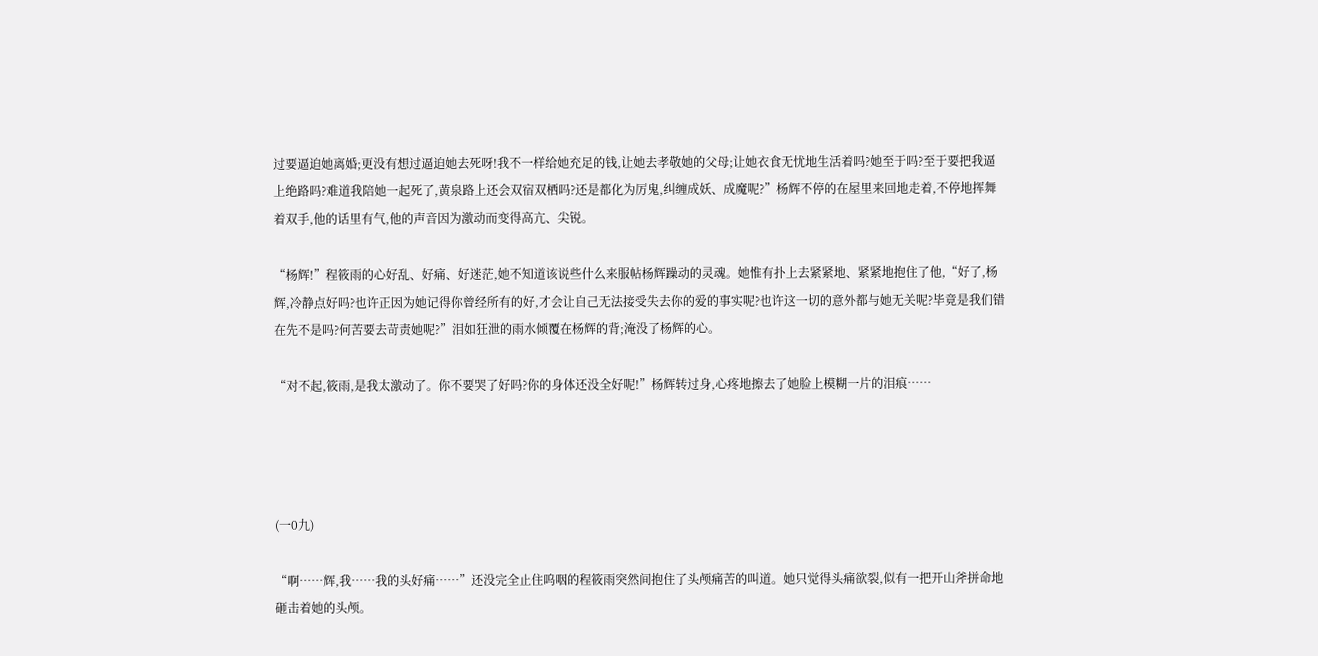过要逼迫她离婚;更没有想过逼迫她去死呀!我不一样给她充足的钱,让她去孝敬她的父母;让她衣食无忧地生活着吗?她至于吗?至于要把我逼上绝路吗?难道我陪她一起死了,黄泉路上还会双宿双栖吗?还是都化为厉鬼,纠缠成妖、成魔呢?”杨辉不停的在屋里来回地走着,不停地挥舞着双手,他的话里有气,他的声音因为激动而变得高亢、尖锐。

“杨辉!”程筱雨的心好乱、好痛、好迷茫,她不知道该说些什么来服帖杨辉躁动的灵魂。她惟有扑上去紧紧地、紧紧地抱住了他,“好了,杨辉,冷静点好吗?也许正因为她记得你曾经所有的好,才会让自己无法接受失去你的爱的事实呢?也许这一切的意外都与她无关呢?毕竟是我们错在先不是吗?何苦要去苛责她呢?”泪如狂泄的雨水倾覆在杨辉的背;淹没了杨辉的心。

“对不起,筱雨,是我太激动了。你不要哭了好吗?你的身体还没全好呢!”杨辉转过身,心疼地擦去了她脸上模糊一片的泪痕……




(一0九)

“啊……辉,我……我的头好痛……”还没完全止住呜咽的程筱雨突然间抱住了头颅痛苦的叫道。她只觉得头痛欲裂,似有一把开山斧拼命地砸击着她的头颅。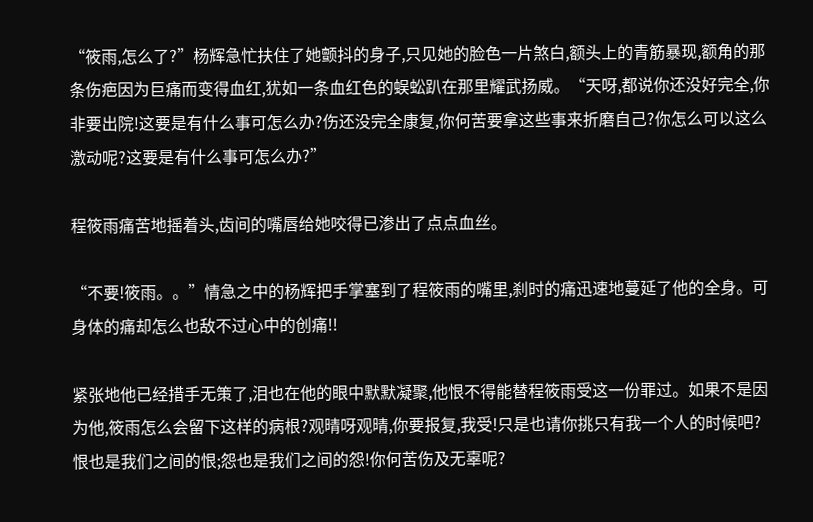“筱雨,怎么了?”杨辉急忙扶住了她颤抖的身子,只见她的脸色一片煞白,额头上的青筋暴现,额角的那条伤疤因为巨痛而变得血红,犹如一条血红色的蜈蚣趴在那里耀武扬威。“天呀,都说你还没好完全,你非要出院!这要是有什么事可怎么办?伤还没完全康复,你何苦要拿这些事来折磨自己?你怎么可以这么激动呢?这要是有什么事可怎么办?”

程筱雨痛苦地摇着头,齿间的嘴唇给她咬得已渗出了点点血丝。

“不要!筱雨。。”情急之中的杨辉把手掌塞到了程筱雨的嘴里,刹时的痛迅速地蔓延了他的全身。可身体的痛却怎么也敌不过心中的创痛!!

紧张地他已经措手无策了,泪也在他的眼中默默凝聚,他恨不得能替程筱雨受这一份罪过。如果不是因为他,筱雨怎么会留下这样的病根?观晴呀观晴,你要报复,我受!只是也请你挑只有我一个人的时候吧?恨也是我们之间的恨;怨也是我们之间的怨!你何苦伤及无辜呢?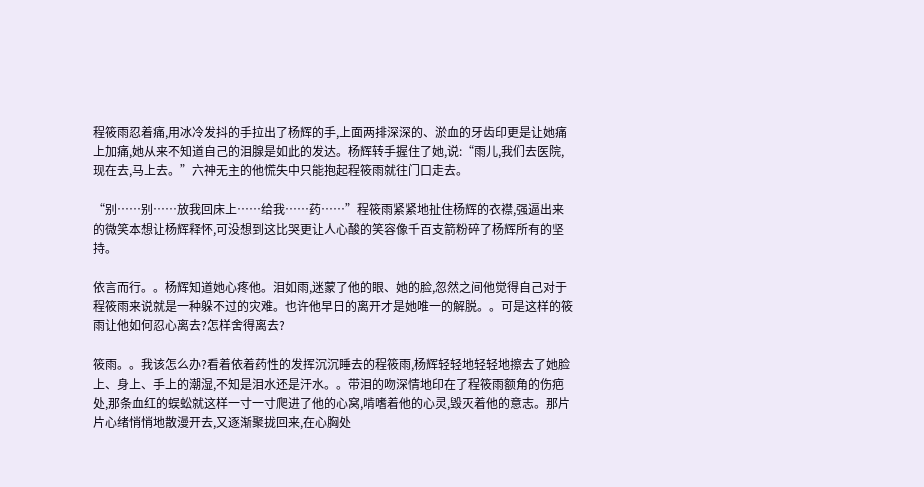程筱雨忍着痛,用冰冷发抖的手拉出了杨辉的手,上面两排深深的、淤血的牙齿印更是让她痛上加痛,她从来不知道自己的泪腺是如此的发达。杨辉转手握住了她,说:“雨儿,我们去医院,现在去,马上去。”六神无主的他慌失中只能抱起程筱雨就往门口走去。

“别……别……放我回床上……给我……药……”程筱雨紧紧地扯住杨辉的衣襟,强逼出来的微笑本想让杨辉释怀,可没想到这比哭更让人心酸的笑容像千百支箭粉碎了杨辉所有的坚持。

依言而行。。杨辉知道她心疼他。泪如雨,迷蒙了他的眼、她的脸,忽然之间他觉得自己对于程筱雨来说就是一种躲不过的灾难。也许他早日的离开才是她唯一的解脱。。可是这样的筱雨让他如何忍心离去?怎样舍得离去?

筱雨。。我该怎么办?看着依着药性的发挥沉沉睡去的程筱雨,杨辉轻轻地轻轻地擦去了她脸上、身上、手上的潮湿,不知是泪水还是汗水。。带泪的吻深情地印在了程筱雨额角的伤疤处,那条血红的蜈蚣就这样一寸一寸爬进了他的心窝,啃嗜着他的心灵,毁灭着他的意志。那片片心绪悄悄地散漫开去,又逐渐聚拢回来,在心胸处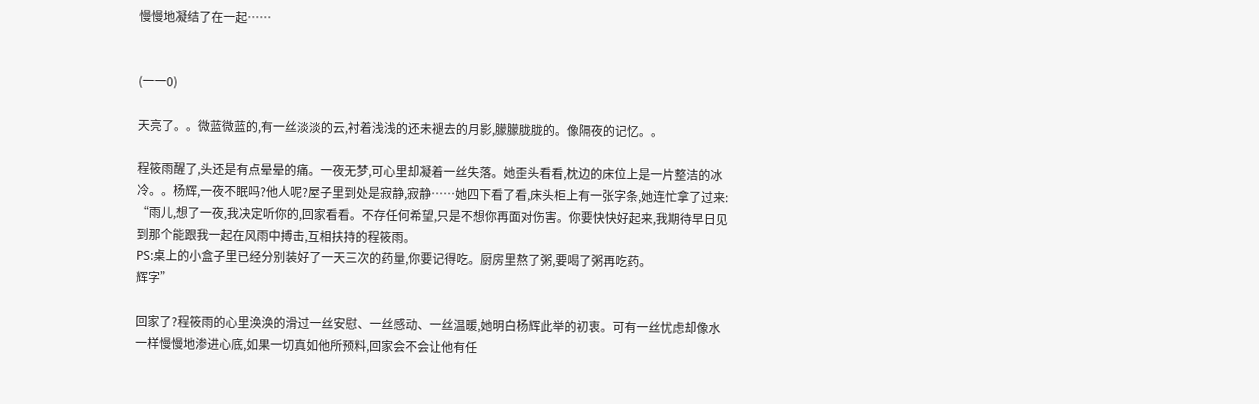慢慢地凝结了在一起……


(一一0)

天亮了。。微蓝微蓝的,有一丝淡淡的云,衬着浅浅的还未褪去的月影,朦朦胧胧的。像隔夜的记忆。。

程筱雨醒了,头还是有点晕晕的痛。一夜无梦,可心里却凝着一丝失落。她歪头看看,枕边的床位上是一片整洁的冰冷。。杨辉,一夜不眠吗?他人呢?屋子里到处是寂静,寂静……她四下看了看,床头柜上有一张字条,她连忙拿了过来:
“雨儿,想了一夜,我决定听你的,回家看看。不存任何希望,只是不想你再面对伤害。你要快快好起来,我期待早日见到那个能跟我一起在风雨中搏击,互相扶持的程筱雨。
PS:桌上的小盒子里已经分别装好了一天三次的药量,你要记得吃。厨房里熬了粥,要喝了粥再吃药。
辉字”

回家了?程筱雨的心里涣涣的滑过一丝安慰、一丝感动、一丝温暖,她明白杨辉此举的初衷。可有一丝忧虑却像水一样慢慢地渗进心底,如果一切真如他所预料,回家会不会让他有任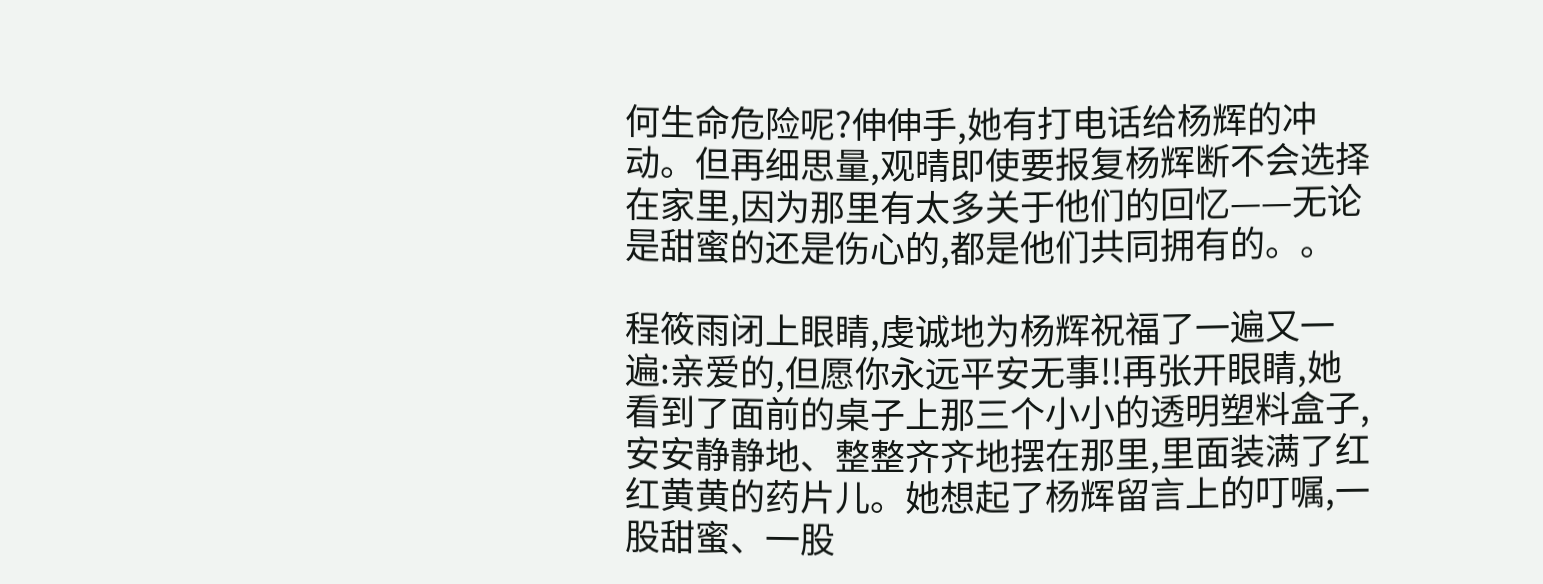何生命危险呢?伸伸手,她有打电话给杨辉的冲动。但再细思量,观晴即使要报复杨辉断不会选择在家里,因为那里有太多关于他们的回忆——无论是甜蜜的还是伤心的,都是他们共同拥有的。。

程筱雨闭上眼睛,虔诚地为杨辉祝福了一遍又一遍:亲爱的,但愿你永远平安无事!!再张开眼睛,她看到了面前的桌子上那三个小小的透明塑料盒子,安安静静地、整整齐齐地摆在那里,里面装满了红红黄黄的药片儿。她想起了杨辉留言上的叮嘱,一股甜蜜、一股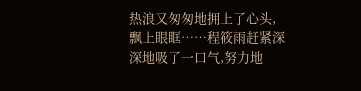热浪又匆匆地拥上了心头,飘上眼眶……程筱雨赶紧深深地吸了一口气,努力地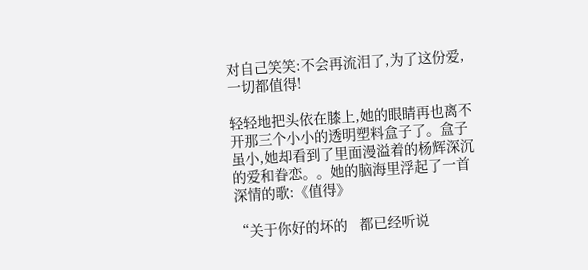对自己笑笑:不会再流泪了,为了这份爱,一切都值得!

轻轻地把头依在膝上,她的眼睛再也离不开那三个小小的透明塑料盒子了。盒子虽小,她却看到了里面漫溢着的杨辉深沉的爱和眷恋。。她的脑海里浮起了一首深情的歌:《值得》

“关于你好的坏的   都已经听说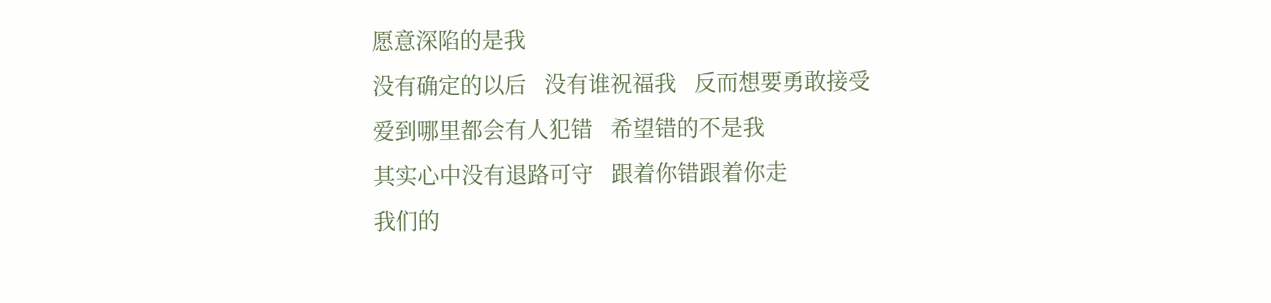愿意深陷的是我
没有确定的以后   没有谁祝福我   反而想要勇敢接受
爱到哪里都会有人犯错   希望错的不是我
其实心中没有退路可守   跟着你错跟着你走
我们的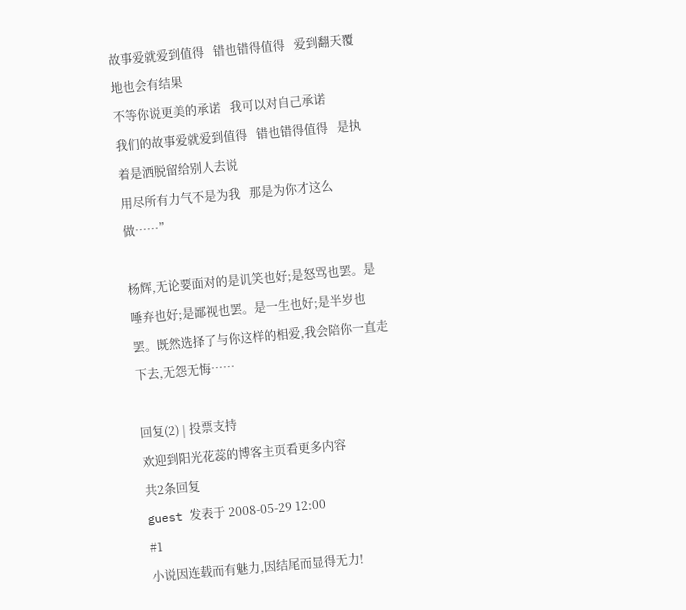故事爱就爱到值得   错也错得值得   爱到翻天覆地也会有结果
不等你说更美的承诺   我可以对自己承诺
我们的故事爱就爱到值得   错也错得值得   是执着是洒脱留给别人去说
用尽所有力气不是为我   那是为你才这么做……”

杨辉,无论要面对的是讥笑也好;是怒骂也罢。是唾弃也好;是鄙视也罢。是一生也好;是半岁也罢。既然选择了与你这样的相爱,我会陪你一直走下去,无怨无悔……

回复(2) | 投票支持
欢迎到阳光花蕊的博客主页看更多内容
共2条回复
guest 发表于 2008-05-29 12:00
#1
小说因连载而有魅力,因结尾而显得无力!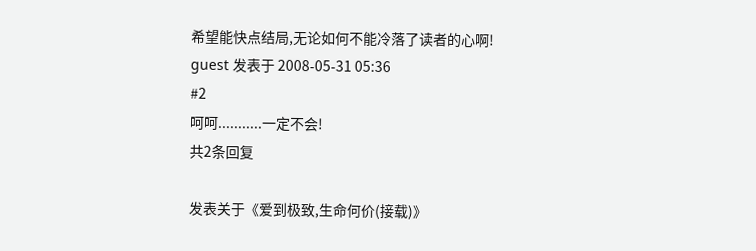希望能快点结局,无论如何不能冷落了读者的心啊!
guest 发表于 2008-05-31 05:36
#2
呵呵...........一定不会!
共2条回复

发表关于《爱到极致,生命何价(接载)》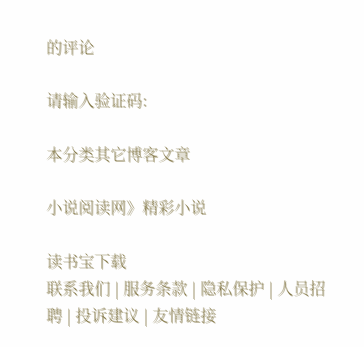的评论

请输入验证码:

本分类其它博客文章

小说阅读网》精彩小说

读书宝下载
联系我们 | 服务条款 | 隐私保护 | 人员招聘 | 投诉建议 | 友情链接